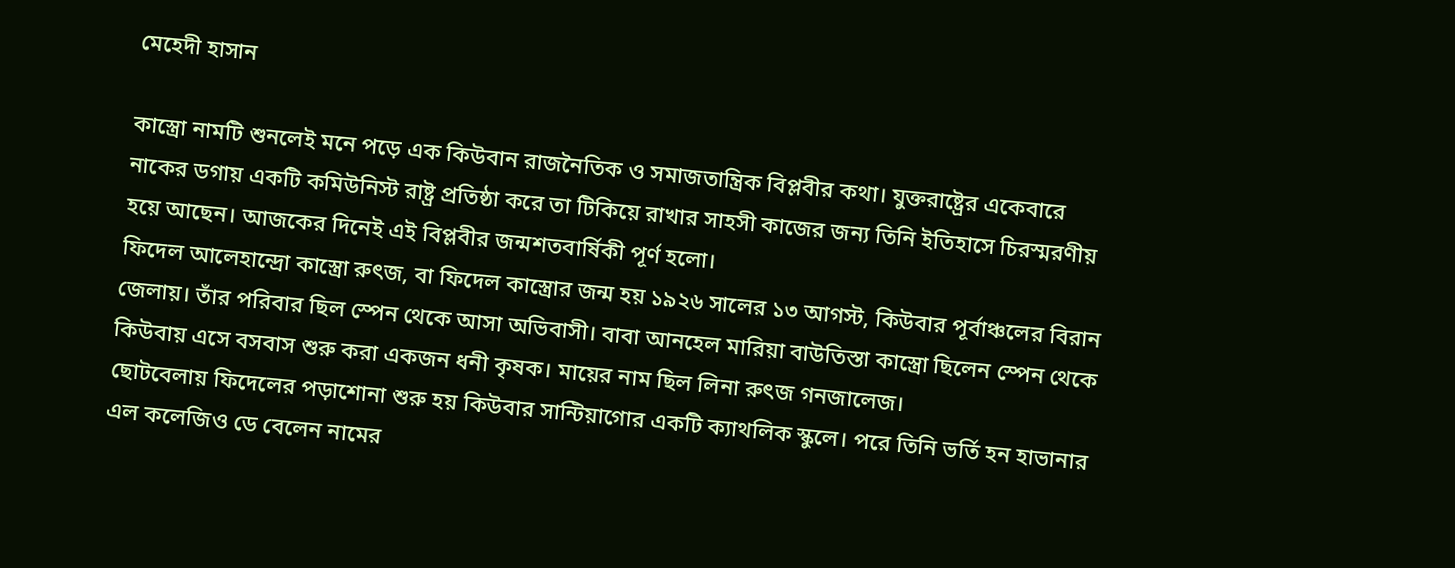মেহেদী হাসান

কাস্ত্রো নামটি শুনলেই মনে পড়ে এক কিউবান রাজনৈতিক ও সমাজতান্ত্রিক বিপ্লবীর কথা। যুক্তরাষ্ট্রের একেবারে নাকের ডগায় একটি কমিউনিস্ট রাষ্ট্র প্রতিষ্ঠা করে তা টিকিয়ে রাখার সাহসী কাজের জন্য তিনি ইতিহাসে চিরস্মরণীয় হয়ে আছেন। আজকের দিনেই এই বিপ্লবীর জন্মশতবার্ষিকী পূর্ণ হলো।
ফিদেল আলেহান্দ্রো কাস্ত্রো রুৎজ, বা ফিদেল কাস্ত্রোর জন্ম হয় ১৯২৬ সালের ১৩ আগস্ট, কিউবার পূর্বাঞ্চলের বিরান জেলায়। তাঁর পরিবার ছিল স্পেন থেকে আসা অভিবাসী। বাবা আনহেল মারিয়া বাউতিস্তা কাস্ত্রো ছিলেন স্পেন থেকে কিউবায় এসে বসবাস শুরু করা একজন ধনী কৃষক। মায়ের নাম ছিল লিনা রুৎজ গনজালেজ।
ছোটবেলায় ফিদেলের পড়াশোনা শুরু হয় কিউবার সান্টিয়াগোর একটি ক্যাথলিক স্কুলে। পরে তিনি ভর্তি হন হাভানার এল কলেজিও ডে বেলেন নামের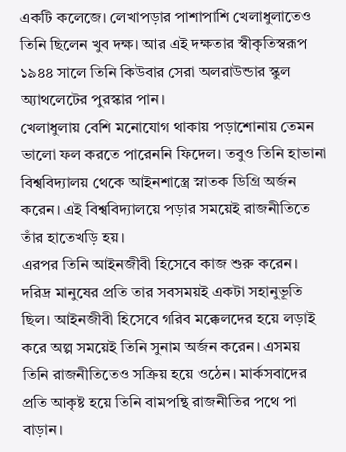একটি কলেজে। লেখাপড়ার পাশাপাশি খেলাধুলাতেও তিনি ছিলেন খুব দক্ষ। আর এই দক্ষতার স্বীকৃতিস্বরূপ ১৯৪৪ সালে তিনি কিউবার সেরা অলরাউন্ডার স্কুল অ্যাথলেটের পুরস্কার পান।
খেলাধুলায় বেশি মনোযোগ থাকায় পড়াশোনায় তেমন ভালো ফল করতে পারেননি ফিদেল। তবুও তিনি হাভানা বিশ্ববিদ্যালয় থেকে আইনশাস্ত্রে স্নাতক ডিগ্রি অর্জন করেন। এই বিশ্ববিদ্যালয়ে পড়ার সময়েই রাজনীতিতে তাঁর হাতেখড়ি হয়।
এরপর তিনি আইনজীবী হিসেবে কাজ শুরু করেন। দরিদ্র মানুষের প্রতি তার সবসময়ই একটা সহানুভূতি ছিল। আইনজীবী হিসেবে গরিব মক্কেলদের হয়ে লড়াই করে অল্প সময়েই তিনি সুনাম অর্জন করেন। এসময় তিনি রাজনীতিতেও সক্রিয় হয়ে ওঠেন। মার্কসবাদের প্রতি আকৃষ্ট হয়ে তিনি বামপন্থি রাজনীতির পথে পা বাড়ান।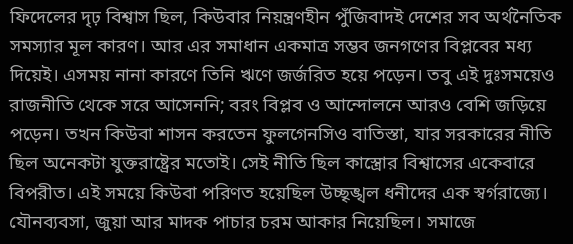ফিদেলের দৃঢ় বিশ্বাস ছিল, কিউবার নিয়ন্ত্রণহীন পুঁজিবাদই দেশের সব অর্থনৈতিক সমস্যার মূল কারণ। আর এর সমাধান একমাত্র সম্ভব জনগণের বিপ্লবের মধ্য দিয়েই। এসময় নানা কারণে তিনি ঋণে জর্জরিত হয়ে পড়েন। তবু এই দুঃসময়েও রাজনীতি থেকে সরে আসেননি; বরং বিপ্লব ও আন্দোলনে আরও বেশি জড়িয়ে পড়েন। তখন কিউবা শাসন করতেন ফুলগেনসিও বাতিস্তা, যার সরকারের নীতি ছিল অনেকটা যুক্তরাষ্ট্রের মতোই। সেই নীতি ছিল কাস্ত্রোর বিশ্বাসের একেবারে বিপরীত। এই সময়ে কিউবা পরিণত হয়েছিল উচ্ছৃঙ্খল ধনীদের এক স্বর্গরাজ্যে। যৌনব্যবসা, জুয়া আর মাদক পাচার চরম আকার নিয়েছিল। সমাজে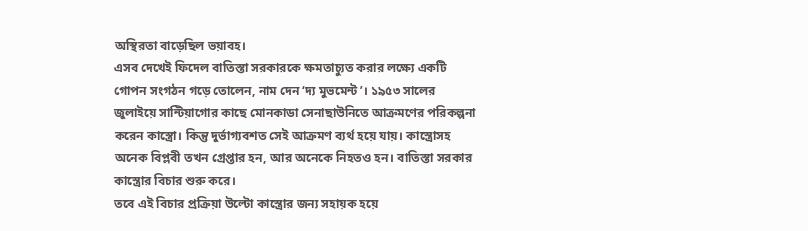অস্থিরতা বাড়েছিল ভয়াবহ।
এসব দেখেই ফিদেল বাতিস্তা সরকারকে ক্ষমতাচ্যুত করার লক্ষ্যে একটি গোপন সংগঠন গড়ে তোলেন, নাম দেন ‘দ্য মুভমেন্ট’। ১৯৫৩ সালের জুলাইয়ে সান্টিয়াগোর কাছে মোনকাডা সেনাছাউনিতে আক্রমণের পরিকল্পনা করেন কাস্ত্রো। কিন্তু দুর্ভাগ্যবশত সেই আক্রমণ ব্যর্থ হয়ে যায়। কাস্ত্রোসহ অনেক বিপ্লবী তখন গ্রেপ্তার হন, আর অনেকে নিহতও হন। বাতিস্তা সরকার কাস্ত্রোর বিচার শুরু করে।
তবে এই বিচার প্রক্রিয়া উল্টো কাস্ত্রোর জন্য সহায়ক হয়ে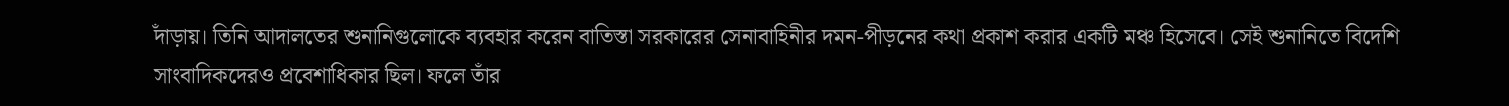দাঁড়ায়। তিনি আদালতের শুনানিগুলোকে ব্যবহার করেন বাতিস্তা সরকারের সেনাবাহিনীর দমন-পীড়নের কথা প্রকাশ করার একটি মঞ্চ হিসেবে। সেই শুনানিতে বিদেশি সাংবাদিকদেরও প্রবেশাধিকার ছিল। ফলে তাঁর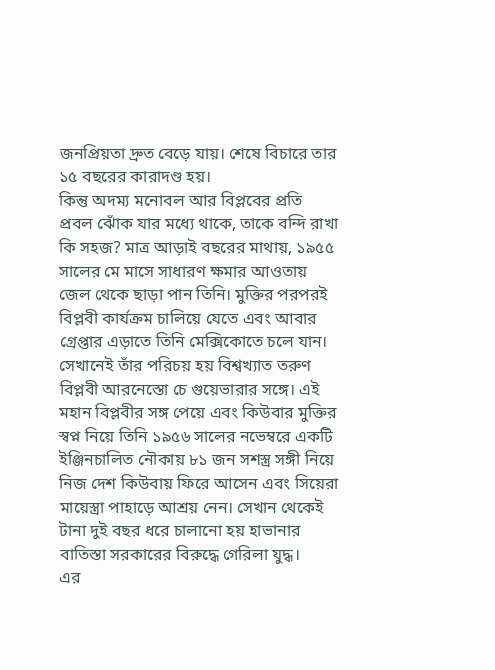জনপ্রিয়তা দ্রুত বেড়ে যায়। শেষে বিচারে তার ১৫ বছরের কারাদণ্ড হয়।
কিন্তু অদম্য মনোবল আর বিপ্লবের প্রতি প্রবল ঝোঁক যার মধ্যে থাকে, তাকে বন্দি রাখা কি সহজ? মাত্র আড়াই বছরের মাথায়, ১৯৫৫ সালের মে মাসে সাধারণ ক্ষমার আওতায় জেল থেকে ছাড়া পান তিনি। মুক্তির পরপরই বিপ্লবী কার্যক্রম চালিয়ে যেতে এবং আবার গ্রেপ্তার এড়াতে তিনি মেক্সিকোতে চলে যান। সেখানেই তাঁর পরিচয় হয় বিশ্বখ্যাত তরুণ বিপ্লবী আরনেস্তো চে গুয়েভারার সঙ্গে। এই মহান বিপ্লবীর সঙ্গ পেয়ে এবং কিউবার মুক্তির স্বপ্ন নিয়ে তিনি ১৯৫৬ সালের নভেম্বরে একটি ইঞ্জিনচালিত নৌকায় ৮১ জন সশস্ত্র সঙ্গী নিয়ে নিজ দেশ কিউবায় ফিরে আসেন এবং সিয়েরা মায়েস্ত্রা পাহাড়ে আশ্রয় নেন। সেখান থেকেই টানা দুই বছর ধরে চালানো হয় হাভানার বাতিস্তা সরকারের বিরুদ্ধে গেরিলা যুদ্ধ।
এর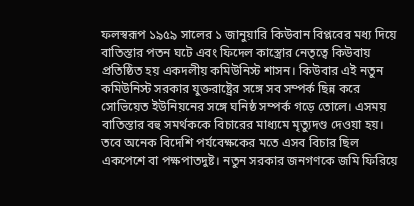ফলস্বরূপ ১৯৫৯ সালের ১ জানুয়ারি কিউবান বিপ্লবের মধ্য দিয়ে বাতিস্তার পতন ঘটে এবং ফিদেল কাস্ত্রোর নেতৃত্বে কিউবায় প্রতিষ্ঠিত হয় একদলীয় কমিউনিস্ট শাসন। কিউবার এই নতুন কমিউনিস্ট সরকার যুক্তরাষ্ট্রের সঙ্গে সব সম্পর্ক ছিন্ন করে সোভিয়েত ইউনিয়নের সঙ্গে ঘনিষ্ঠ সম্পর্ক গড়ে তোলে। এসময় বাতিস্তার বহু সমর্থককে বিচারের মাধ্যমে মৃত্যুদণ্ড দেওয়া হয়। তবে অনেক বিদেশি পর্যবেক্ষকের মতে এসব বিচার ছিল একপেশে বা পক্ষপাতদুষ্ট। নতুন সরকার জনগণকে জমি ফিরিয়ে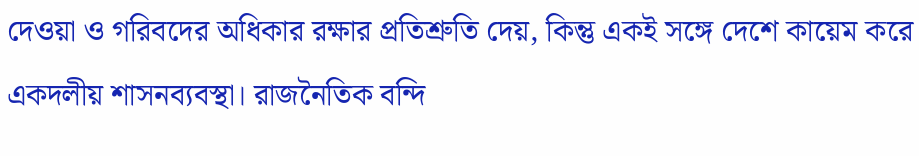দেওয়া ও গরিবদের অধিকার রক্ষার প্রতিশ্রুতি দেয়, কিন্তু একই সঙ্গে দেশে কায়েম করে একদলীয় শাসনব্যবস্থা। রাজনৈতিক বন্দি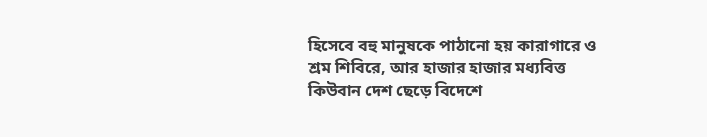হিসেবে বহু মানুষকে পাঠানো হয় কারাগারে ও শ্রম শিবিরে, আর হাজার হাজার মধ্যবিত্ত কিউবান দেশ ছেড়ে বিদেশে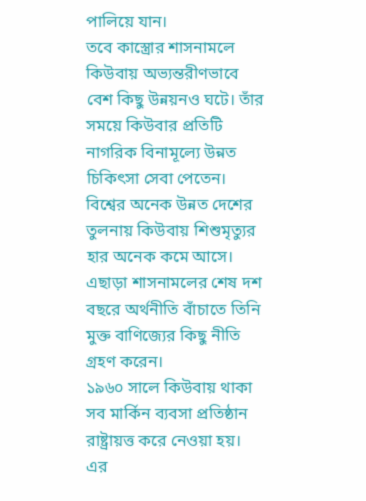পালিয়ে যান।
তবে কাস্ত্রোর শাসনামলে কিউবায় অভ্যন্তরীণভাবে বেশ কিছু উন্নয়নও ঘটে। তাঁর সময়ে কিউবার প্রতিটি নাগরিক বিনামূল্যে উন্নত চিকিৎসা সেবা পেতেন। বিশ্বের অনেক উন্নত দেশের তুলনায় কিউবায় শিশুমৃত্যুর হার অনেক কমে আসে। এছাড়া শাসনামলের শেষ দশ বছরে অর্থনীতি বাঁচাতে তিনি মুক্ত বাণিজ্যের কিছু নীতি গ্রহণ করেন।
১৯৬০ সালে কিউবায় থাকা সব মার্কিন ব্যবসা প্রতিষ্ঠান রাষ্ট্রায়ত্ত করে নেওয়া হয়। এর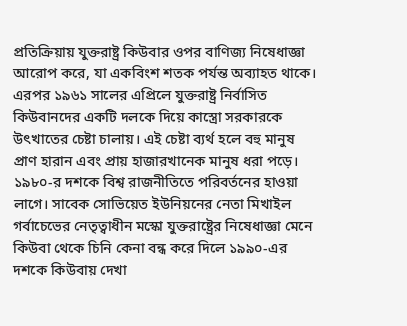প্রতিক্রিয়ায় যুক্তরাষ্ট্র কিউবার ওপর বাণিজ্য নিষেধাজ্ঞা আরোপ করে, যা একবিংশ শতক পর্যন্ত অব্যাহত থাকে। এরপর ১৯৬১ সালের এপ্রিলে যুক্তরাষ্ট্র নির্বাসিত কিউবানদের একটি দলকে দিয়ে কাস্ত্রো সরকারকে উৎখাতের চেষ্টা চালায়। এই চেষ্টা ব্যর্থ হলে বহু মানুষ প্রাণ হারান এবং প্রায় হাজারখানেক মানুষ ধরা পড়ে।
১৯৮০-র দশকে বিশ্ব রাজনীতিতে পরিবর্তনের হাওয়া লাগে। সাবেক সোভিয়েত ইউনিয়নের নেতা মিখাইল গর্বাচেভের নেতৃত্বাধীন মস্কো যুক্তরাষ্ট্রের নিষেধাজ্ঞা মেনে কিউবা থেকে চিনি কেনা বন্ধ করে দিলে ১৯৯০-এর দশকে কিউবায় দেখা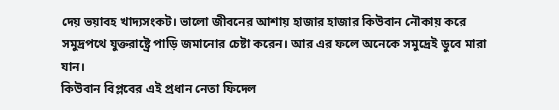দেয় ভয়াবহ খাদ্যসংকট। ভালো জীবনের আশায় হাজার হাজার কিউবান নৌকায় করে সমুদ্রপথে যুক্তরাষ্ট্রে পাড়ি জমানোর চেষ্টা করেন। আর এর ফলে অনেকে সমুদ্রেই ডুবে মারা যান।
কিউবান বিপ্লবের এই প্রধান নেতা ফিদেল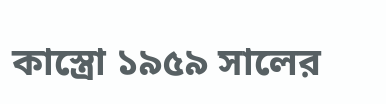কাস্ত্রো ১৯৫৯ সালের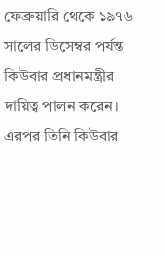ফেব্রুয়ারি থেকে ১৯৭৬ সালের ডিসেম্বর পর্যন্ত কিউবার প্রধানমন্ত্রীর দায়িত্ব পালন করেন। এরপর তিনি কিউবার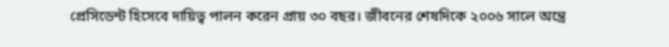প্রেসিডেন্ট হিসেবে দায়িত্ব পালন করেন প্রায় ৩০ বছর। জীবনের শেষদিকে ২০০৬ সালে অন্ত্রে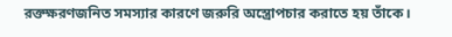রক্তক্ষরণজনিত সমস্যার কারণে জরুরি অস্ত্রোপচার করাতে হয় তাঁকে।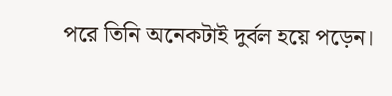পরে তিনি অনেকটাই দুর্বল হয়ে পড়েন।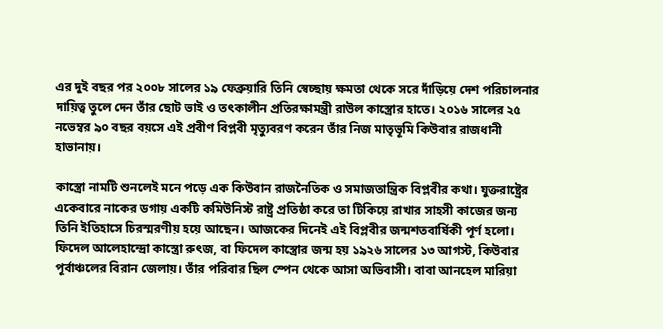এর দুই বছর পর ২০০৮ সালের ১৯ ফেব্রুয়ারি তিনি স্বেচ্ছায় ক্ষমতা থেকে সরে দাঁড়িয়ে দেশ পরিচালনার দায়িত্ব তুলে দেন তাঁর ছোট ভাই ও তৎকালীন প্রতিরক্ষামন্ত্রী রাউল কাস্ত্রোর হাতে। ২০১৬ সালের ২৫ নভেম্বর ৯০ বছর বয়সে এই প্রবীণ বিপ্লবী মৃত্যুবরণ করেন তাঁর নিজ মাতৃভূমি কিউবার রাজধানী হাভানায়।

কাস্ত্রো নামটি শুনলেই মনে পড়ে এক কিউবান রাজনৈতিক ও সমাজতান্ত্রিক বিপ্লবীর কথা। যুক্তরাষ্ট্রের একেবারে নাকের ডগায় একটি কমিউনিস্ট রাষ্ট্র প্রতিষ্ঠা করে তা টিকিয়ে রাখার সাহসী কাজের জন্য তিনি ইতিহাসে চিরস্মরণীয় হয়ে আছেন। আজকের দিনেই এই বিপ্লবীর জন্মশতবার্ষিকী পূর্ণ হলো।
ফিদেল আলেহান্দ্রো কাস্ত্রো রুৎজ, বা ফিদেল কাস্ত্রোর জন্ম হয় ১৯২৬ সালের ১৩ আগস্ট, কিউবার পূর্বাঞ্চলের বিরান জেলায়। তাঁর পরিবার ছিল স্পেন থেকে আসা অভিবাসী। বাবা আনহেল মারিয়া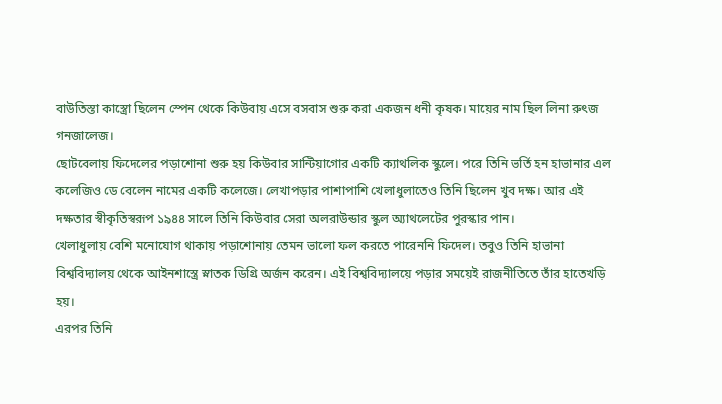বাউতিস্তা কাস্ত্রো ছিলেন স্পেন থেকে কিউবায় এসে বসবাস শুরু করা একজন ধনী কৃষক। মায়ের নাম ছিল লিনা রুৎজ গনজালেজ।
ছোটবেলায় ফিদেলের পড়াশোনা শুরু হয় কিউবার সান্টিয়াগোর একটি ক্যাথলিক স্কুলে। পরে তিনি ভর্তি হন হাভানার এল কলেজিও ডে বেলেন নামের একটি কলেজে। লেখাপড়ার পাশাপাশি খেলাধুলাতেও তিনি ছিলেন খুব দক্ষ। আর এই দক্ষতার স্বীকৃতিস্বরূপ ১৯৪৪ সালে তিনি কিউবার সেরা অলরাউন্ডার স্কুল অ্যাথলেটের পুরস্কার পান।
খেলাধুলায় বেশি মনোযোগ থাকায় পড়াশোনায় তেমন ভালো ফল করতে পারেননি ফিদেল। তবুও তিনি হাভানা বিশ্ববিদ্যালয় থেকে আইনশাস্ত্রে স্নাতক ডিগ্রি অর্জন করেন। এই বিশ্ববিদ্যালয়ে পড়ার সময়েই রাজনীতিতে তাঁর হাতেখড়ি হয়।
এরপর তিনি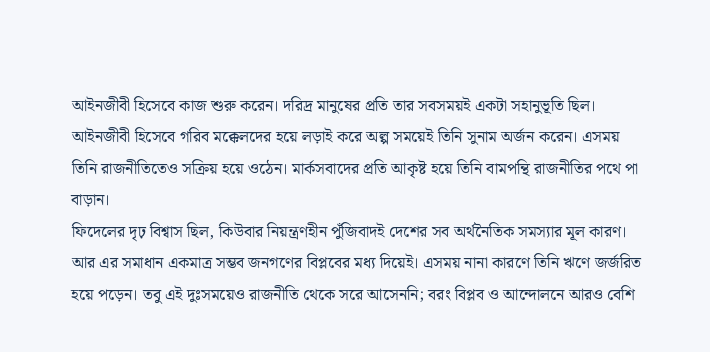আইনজীবী হিসেবে কাজ শুরু করেন। দরিদ্র মানুষের প্রতি তার সবসময়ই একটা সহানুভূতি ছিল। আইনজীবী হিসেবে গরিব মক্কেলদের হয়ে লড়াই করে অল্প সময়েই তিনি সুনাম অর্জন করেন। এসময় তিনি রাজনীতিতেও সক্রিয় হয়ে ওঠেন। মার্কসবাদের প্রতি আকৃষ্ট হয়ে তিনি বামপন্থি রাজনীতির পথে পা বাড়ান।
ফিদেলের দৃঢ় বিশ্বাস ছিল, কিউবার নিয়ন্ত্রণহীন পুঁজিবাদই দেশের সব অর্থনৈতিক সমস্যার মূল কারণ। আর এর সমাধান একমাত্র সম্ভব জনগণের বিপ্লবের মধ্য দিয়েই। এসময় নানা কারণে তিনি ঋণে জর্জরিত হয়ে পড়েন। তবু এই দুঃসময়েও রাজনীতি থেকে সরে আসেননি; বরং বিপ্লব ও আন্দোলনে আরও বেশি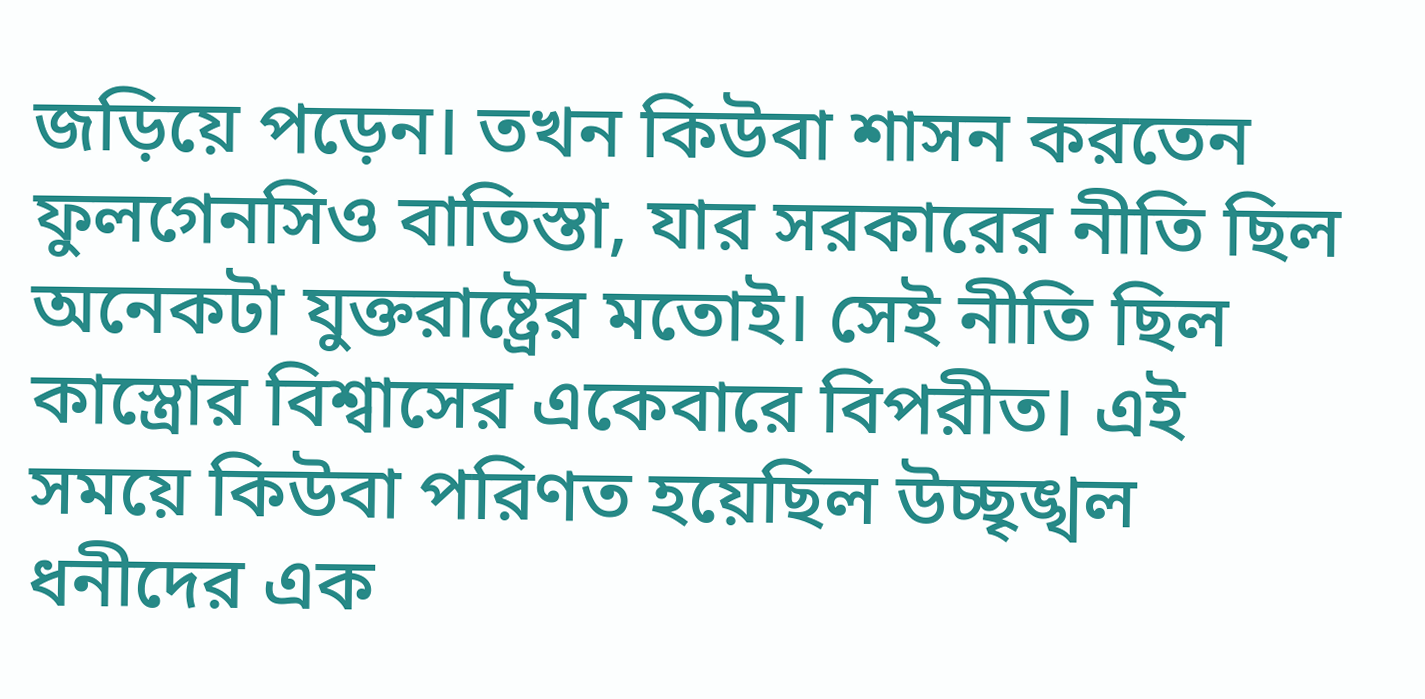জড়িয়ে পড়েন। তখন কিউবা শাসন করতেন ফুলগেনসিও বাতিস্তা, যার সরকারের নীতি ছিল অনেকটা যুক্তরাষ্ট্রের মতোই। সেই নীতি ছিল কাস্ত্রোর বিশ্বাসের একেবারে বিপরীত। এই সময়ে কিউবা পরিণত হয়েছিল উচ্ছৃঙ্খল ধনীদের এক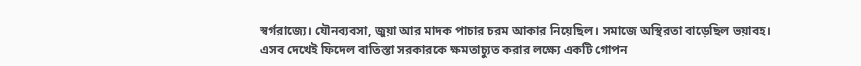স্বর্গরাজ্যে। যৌনব্যবসা, জুয়া আর মাদক পাচার চরম আকার নিয়েছিল। সমাজে অস্থিরতা বাড়েছিল ভয়াবহ।
এসব দেখেই ফিদেল বাতিস্তা সরকারকে ক্ষমতাচ্যুত করার লক্ষ্যে একটি গোপন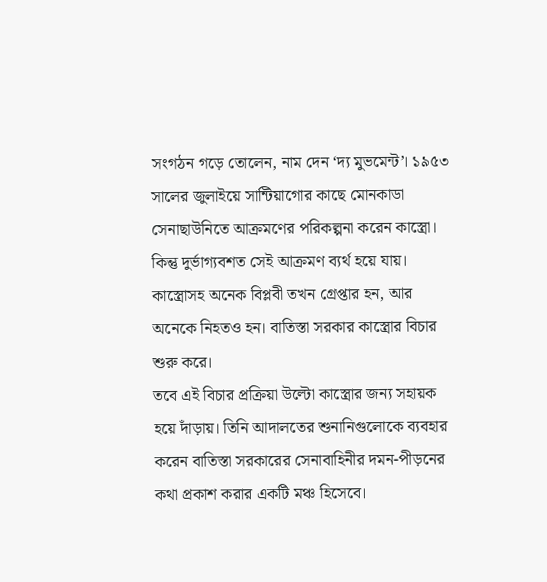সংগঠন গড়ে তোলেন, নাম দেন ‘দ্য মুভমেন্ট’। ১৯৫৩ সালের জুলাইয়ে সান্টিয়াগোর কাছে মোনকাডা সেনাছাউনিতে আক্রমণের পরিকল্পনা করেন কাস্ত্রো। কিন্তু দুর্ভাগ্যবশত সেই আক্রমণ ব্যর্থ হয়ে যায়। কাস্ত্রোসহ অনেক বিপ্লবী তখন গ্রেপ্তার হন, আর অনেকে নিহতও হন। বাতিস্তা সরকার কাস্ত্রোর বিচার শুরু করে।
তবে এই বিচার প্রক্রিয়া উল্টো কাস্ত্রোর জন্য সহায়ক হয়ে দাঁড়ায়। তিনি আদালতের শুনানিগুলোকে ব্যবহার করেন বাতিস্তা সরকারের সেনাবাহিনীর দমন-পীড়নের কথা প্রকাশ করার একটি মঞ্চ হিসেবে।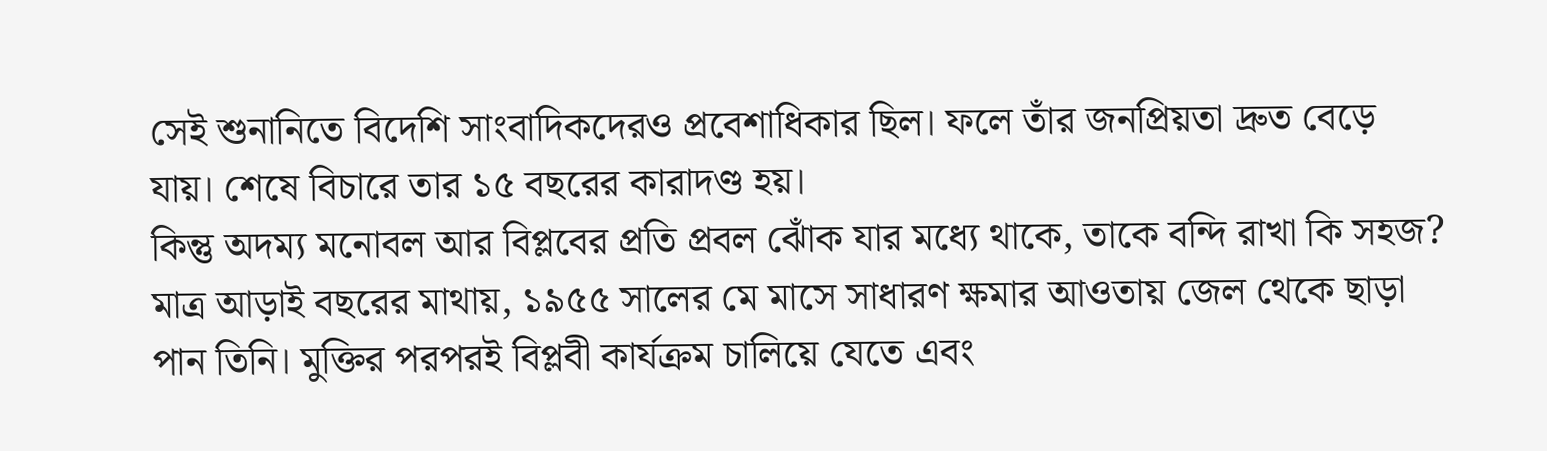সেই শুনানিতে বিদেশি সাংবাদিকদেরও প্রবেশাধিকার ছিল। ফলে তাঁর জনপ্রিয়তা দ্রুত বেড়ে যায়। শেষে বিচারে তার ১৫ বছরের কারাদণ্ড হয়।
কিন্তু অদম্য মনোবল আর বিপ্লবের প্রতি প্রবল ঝোঁক যার মধ্যে থাকে, তাকে বন্দি রাখা কি সহজ? মাত্র আড়াই বছরের মাথায়, ১৯৫৫ সালের মে মাসে সাধারণ ক্ষমার আওতায় জেল থেকে ছাড়া পান তিনি। মুক্তির পরপরই বিপ্লবী কার্যক্রম চালিয়ে যেতে এবং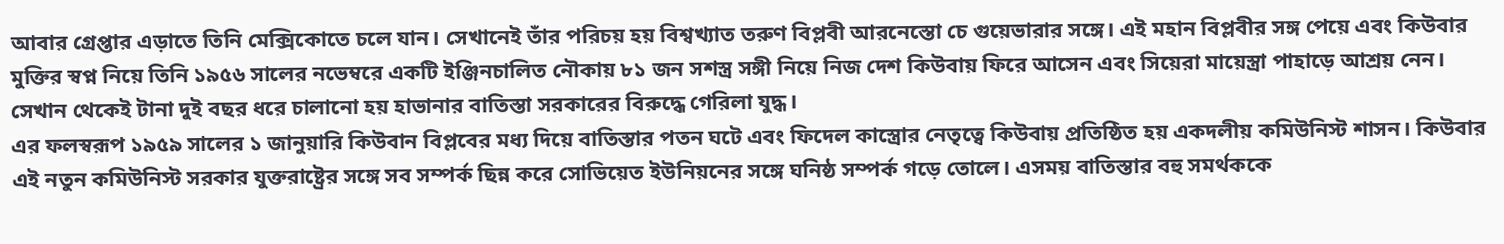আবার গ্রেপ্তার এড়াতে তিনি মেক্সিকোতে চলে যান। সেখানেই তাঁর পরিচয় হয় বিশ্বখ্যাত তরুণ বিপ্লবী আরনেস্তো চে গুয়েভারার সঙ্গে। এই মহান বিপ্লবীর সঙ্গ পেয়ে এবং কিউবার মুক্তির স্বপ্ন নিয়ে তিনি ১৯৫৬ সালের নভেম্বরে একটি ইঞ্জিনচালিত নৌকায় ৮১ জন সশস্ত্র সঙ্গী নিয়ে নিজ দেশ কিউবায় ফিরে আসেন এবং সিয়েরা মায়েস্ত্রা পাহাড়ে আশ্রয় নেন। সেখান থেকেই টানা দুই বছর ধরে চালানো হয় হাভানার বাতিস্তা সরকারের বিরুদ্ধে গেরিলা যুদ্ধ।
এর ফলস্বরূপ ১৯৫৯ সালের ১ জানুয়ারি কিউবান বিপ্লবের মধ্য দিয়ে বাতিস্তার পতন ঘটে এবং ফিদেল কাস্ত্রোর নেতৃত্বে কিউবায় প্রতিষ্ঠিত হয় একদলীয় কমিউনিস্ট শাসন। কিউবার এই নতুন কমিউনিস্ট সরকার যুক্তরাষ্ট্রের সঙ্গে সব সম্পর্ক ছিন্ন করে সোভিয়েত ইউনিয়নের সঙ্গে ঘনিষ্ঠ সম্পর্ক গড়ে তোলে। এসময় বাতিস্তার বহু সমর্থককে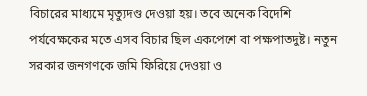বিচারের মাধ্যমে মৃত্যুদণ্ড দেওয়া হয়। তবে অনেক বিদেশি পর্যবেক্ষকের মতে এসব বিচার ছিল একপেশে বা পক্ষপাতদুষ্ট। নতুন সরকার জনগণকে জমি ফিরিয়ে দেওয়া ও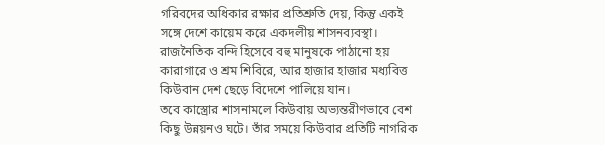গরিবদের অধিকার রক্ষার প্রতিশ্রুতি দেয়, কিন্তু একই সঙ্গে দেশে কায়েম করে একদলীয় শাসনব্যবস্থা। রাজনৈতিক বন্দি হিসেবে বহু মানুষকে পাঠানো হয় কারাগারে ও শ্রম শিবিরে, আর হাজার হাজার মধ্যবিত্ত কিউবান দেশ ছেড়ে বিদেশে পালিয়ে যান।
তবে কাস্ত্রোর শাসনামলে কিউবায় অভ্যন্তরীণভাবে বেশ কিছু উন্নয়নও ঘটে। তাঁর সময়ে কিউবার প্রতিটি নাগরিক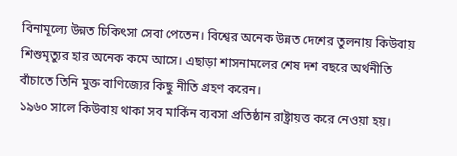বিনামূল্যে উন্নত চিকিৎসা সেবা পেতেন। বিশ্বের অনেক উন্নত দেশের তুলনায় কিউবায় শিশুমৃত্যুর হার অনেক কমে আসে। এছাড়া শাসনামলের শেষ দশ বছরে অর্থনীতি বাঁচাতে তিনি মুক্ত বাণিজ্যের কিছু নীতি গ্রহণ করেন।
১৯৬০ সালে কিউবায় থাকা সব মার্কিন ব্যবসা প্রতিষ্ঠান রাষ্ট্রায়ত্ত করে নেওয়া হয়।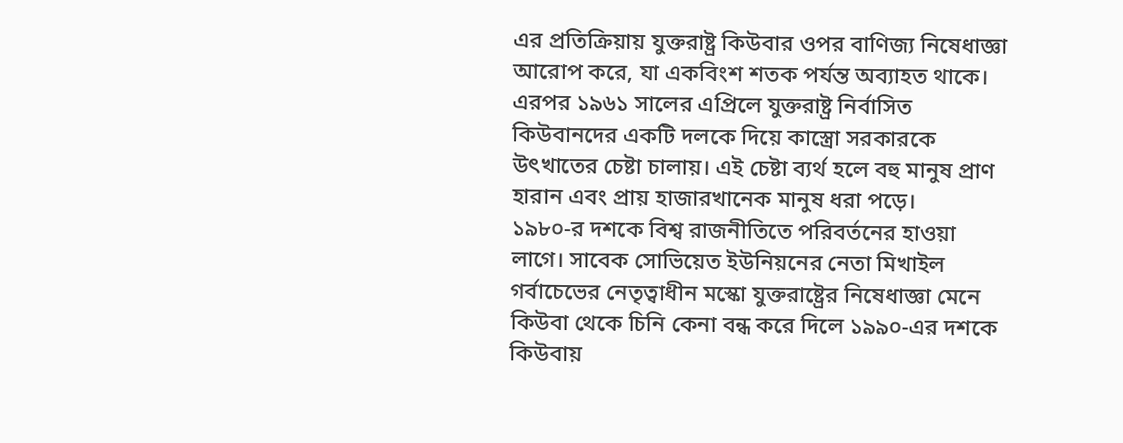এর প্রতিক্রিয়ায় যুক্তরাষ্ট্র কিউবার ওপর বাণিজ্য নিষেধাজ্ঞা আরোপ করে, যা একবিংশ শতক পর্যন্ত অব্যাহত থাকে। এরপর ১৯৬১ সালের এপ্রিলে যুক্তরাষ্ট্র নির্বাসিত কিউবানদের একটি দলকে দিয়ে কাস্ত্রো সরকারকে উৎখাতের চেষ্টা চালায়। এই চেষ্টা ব্যর্থ হলে বহু মানুষ প্রাণ হারান এবং প্রায় হাজারখানেক মানুষ ধরা পড়ে।
১৯৮০-র দশকে বিশ্ব রাজনীতিতে পরিবর্তনের হাওয়া লাগে। সাবেক সোভিয়েত ইউনিয়নের নেতা মিখাইল গর্বাচেভের নেতৃত্বাধীন মস্কো যুক্তরাষ্ট্রের নিষেধাজ্ঞা মেনে কিউবা থেকে চিনি কেনা বন্ধ করে দিলে ১৯৯০-এর দশকে কিউবায়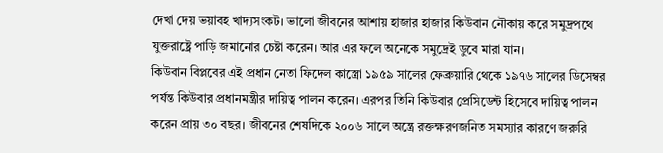দেখা দেয় ভয়াবহ খাদ্যসংকট। ভালো জীবনের আশায় হাজার হাজার কিউবান নৌকায় করে সমুদ্রপথে যুক্তরাষ্ট্রে পাড়ি জমানোর চেষ্টা করেন। আর এর ফলে অনেকে সমুদ্রেই ডুবে মারা যান।
কিউবান বিপ্লবের এই প্রধান নেতা ফিদেল কাস্ত্রো ১৯৫৯ সালের ফেব্রুয়ারি থেকে ১৯৭৬ সালের ডিসেম্বর পর্যন্ত কিউবার প্রধানমন্ত্রীর দায়িত্ব পালন করেন। এরপর তিনি কিউবার প্রেসিডেন্ট হিসেবে দায়িত্ব পালন করেন প্রায় ৩০ বছর। জীবনের শেষদিকে ২০০৬ সালে অন্ত্রে রক্তক্ষরণজনিত সমস্যার কারণে জরুরি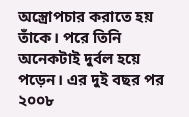অস্ত্রোপচার করাতে হয় তাঁকে। পরে তিনি অনেকটাই দুর্বল হয়ে পড়েন। এর দুই বছর পর ২০০৮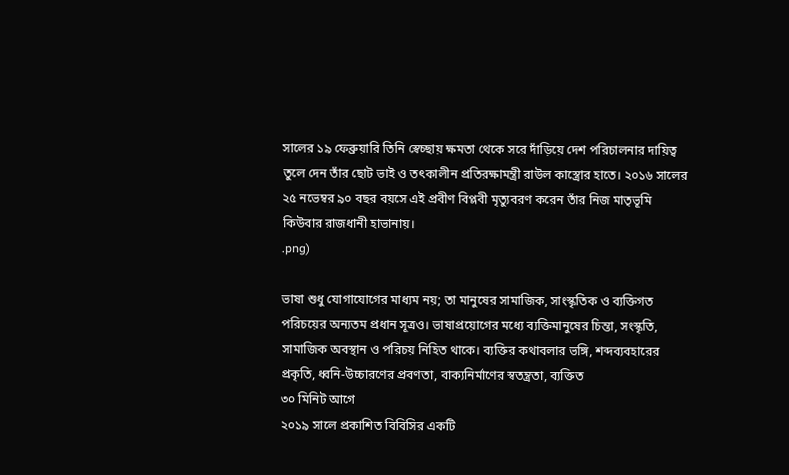সালের ১৯ ফেব্রুয়ারি তিনি স্বেচ্ছায় ক্ষমতা থেকে সরে দাঁড়িয়ে দেশ পরিচালনার দায়িত্ব তুলে দেন তাঁর ছোট ভাই ও তৎকালীন প্রতিরক্ষামন্ত্রী রাউল কাস্ত্রোর হাতে। ২০১৬ সালের ২৫ নভেম্বর ৯০ বছর বয়সে এই প্রবীণ বিপ্লবী মৃত্যুবরণ করেন তাঁর নিজ মাতৃভূমি কিউবার রাজধানী হাভানায়।
.png)

ভাষা শুধু যোগাযোগের মাধ্যম নয়; তা মানুষের সামাজিক, সাংস্কৃতিক ও ব্যক্তিগত পরিচয়ের অন্যতম প্রধান সূত্রও। ভাষাপ্রয়োগের মধ্যে ব্যক্তিমানুষের চিন্তা, সংস্কৃতি, সামাজিক অবস্থান ও পরিচয় নিহিত থাকে। ব্যক্তির কথাবলার ভঙ্গি, শব্দব্যবহারের প্রকৃতি, ধ্বনি-উচ্চারণের প্রবণতা, বাক্যনির্মাণের স্বতন্ত্রতা, ব্যক্তিত
৩০ মিনিট আগে
২০১৯ সালে প্রকাশিত বিবিসির একটি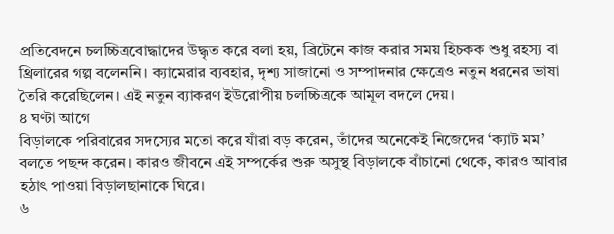প্রতিবেদনে চলচ্চিত্রবোদ্ধাদের উদ্ধৃত করে বলা হয়, ব্রিটেনে কাজ করার সময় হিচকক শুধু রহস্য বা থ্রিলারের গল্প বলেননি। ক্যামেরার ব্যবহার, দৃশ্য সাজানো ও সম্পাদনার ক্ষেত্রেও নতুন ধরনের ভাষা তৈরি করেছিলেন। এই নতুন ব্যাকরণ ইউরোপীয় চলচ্চিত্রকে আমূল বদলে দেয়।
৪ ঘণ্টা আগে
বিড়ালকে পরিবারের সদস্যের মতো করে যাঁরা বড় করেন, তাঁদের অনেকেই নিজেদের ‘ক্যাট মম’ বলতে পছন্দ করেন। কারও জীবনে এই সম্পর্কের শুরু অসুস্থ বিড়ালকে বাঁচানো থেকে, কারও আবার হঠাৎ পাওয়া বিড়ালছানাকে ঘিরে।
৬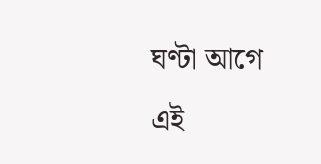ঘণ্টা আগে
এই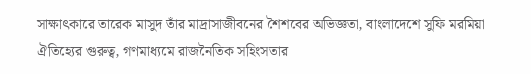সাক্ষাৎকারে তারেক মাসুদ তাঁর মাদ্রাসাজীবনের শৈশবের অভিজ্ঞতা, বাংলাদেশে সুফি মরমিয়া ঐতিহ্যের গুরুত্ব, গণমাধ্যমে রাজনৈতিক সহিংসতার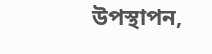উপস্থাপন,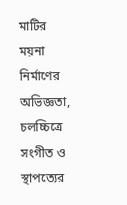মাটির ময়না নির্মাণের অভিজ্ঞতা, চলচ্চিত্রে সংগীত ও স্থাপত্যের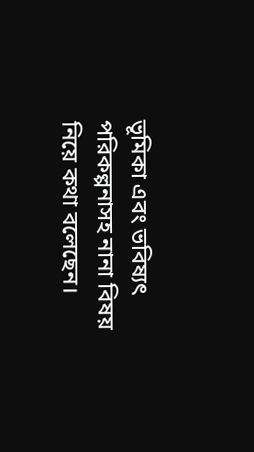ভূমিকা এবং ভবিষ্যৎ পরিকল্পনাসহ নানা বিষয় নিয়ে কথা বলেছেন।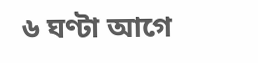৬ ঘণ্টা আগে